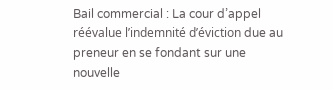Bail commercial : La cour d’appel réévalue l’indemnité d’éviction due au preneur en se fondant sur une nouvelle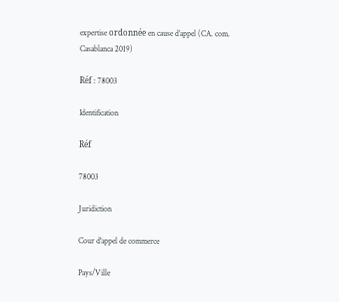expertise ordonnée en cause d’appel (CA. com. Casablanca 2019)

Réf : 78003

Identification

Réf

78003

Juridiction

Cour d'appel de commerce

Pays/Ville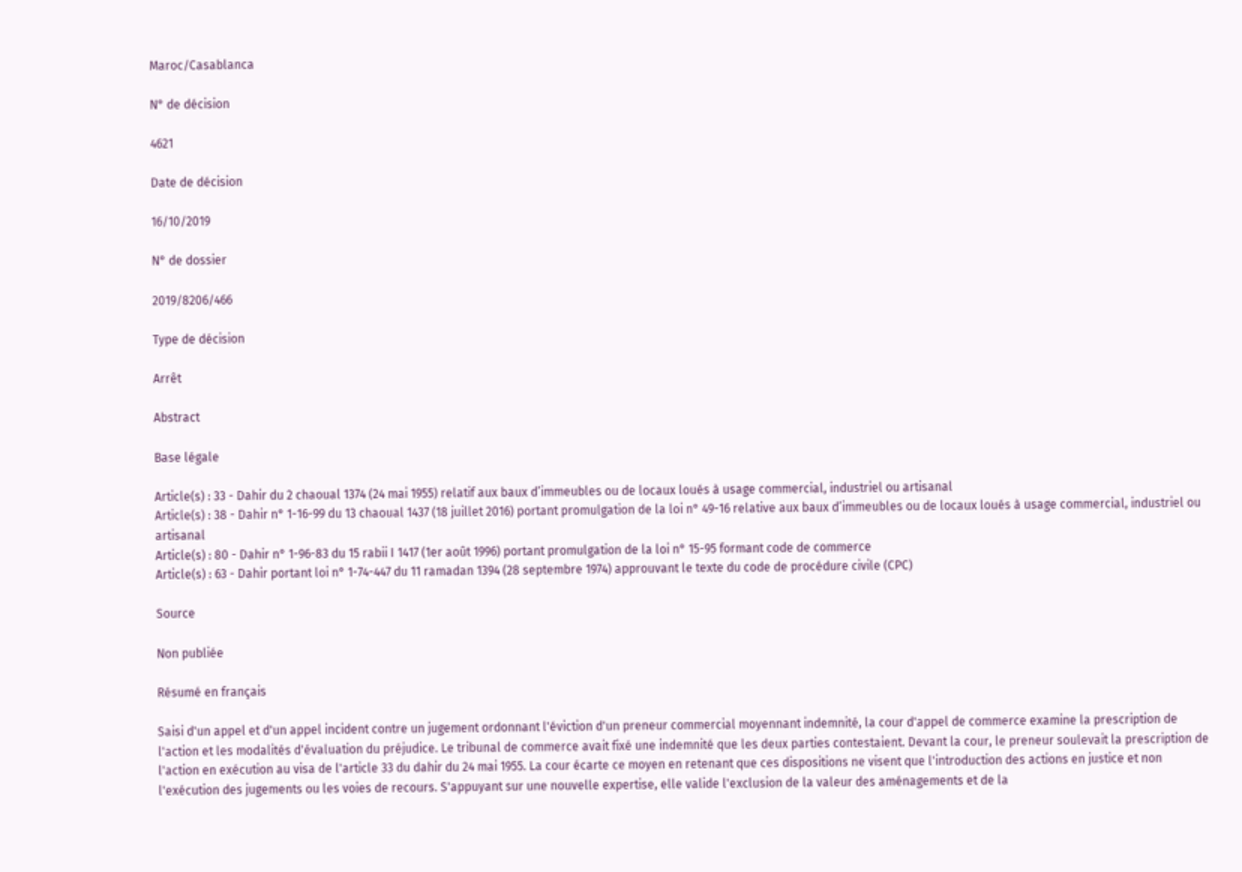Maroc/Casablanca

N° de décision

4621

Date de décision

16/10/2019

N° de dossier

2019/8206/466

Type de décision

Arrêt

Abstract

Base légale

Article(s) : 33 - Dahir du 2 chaoual 1374 (24 mai 1955) relatif aux baux d’immeubles ou de locaux loués à usage commercial, industriel ou artisanal
Article(s) : 38 - Dahir n° 1-16-99 du 13 chaoual 1437 (18 juillet 2016) portant promulgation de la loi n° 49-16 relative aux baux d’immeubles ou de locaux loués à usage commercial, industriel ou artisanal
Article(s) : 80 - Dahir n° 1-96-83 du 15 rabii I 1417 (1er août 1996) portant promulgation de la loi n° 15-95 formant code de commerce
Article(s) : 63 - Dahir portant loi n° 1-74-447 du 11 ramadan 1394 (28 septembre 1974) approuvant le texte du code de procédure civile (CPC)

Source

Non publiée

Résumé en français

Saisi d'un appel et d'un appel incident contre un jugement ordonnant l'éviction d'un preneur commercial moyennant indemnité, la cour d'appel de commerce examine la prescription de l'action et les modalités d'évaluation du préjudice. Le tribunal de commerce avait fixé une indemnité que les deux parties contestaient. Devant la cour, le preneur soulevait la prescription de l'action en exécution au visa de l'article 33 du dahir du 24 mai 1955. La cour écarte ce moyen en retenant que ces dispositions ne visent que l'introduction des actions en justice et non l'exécution des jugements ou les voies de recours. S'appuyant sur une nouvelle expertise, elle valide l'exclusion de la valeur des aménagements et de la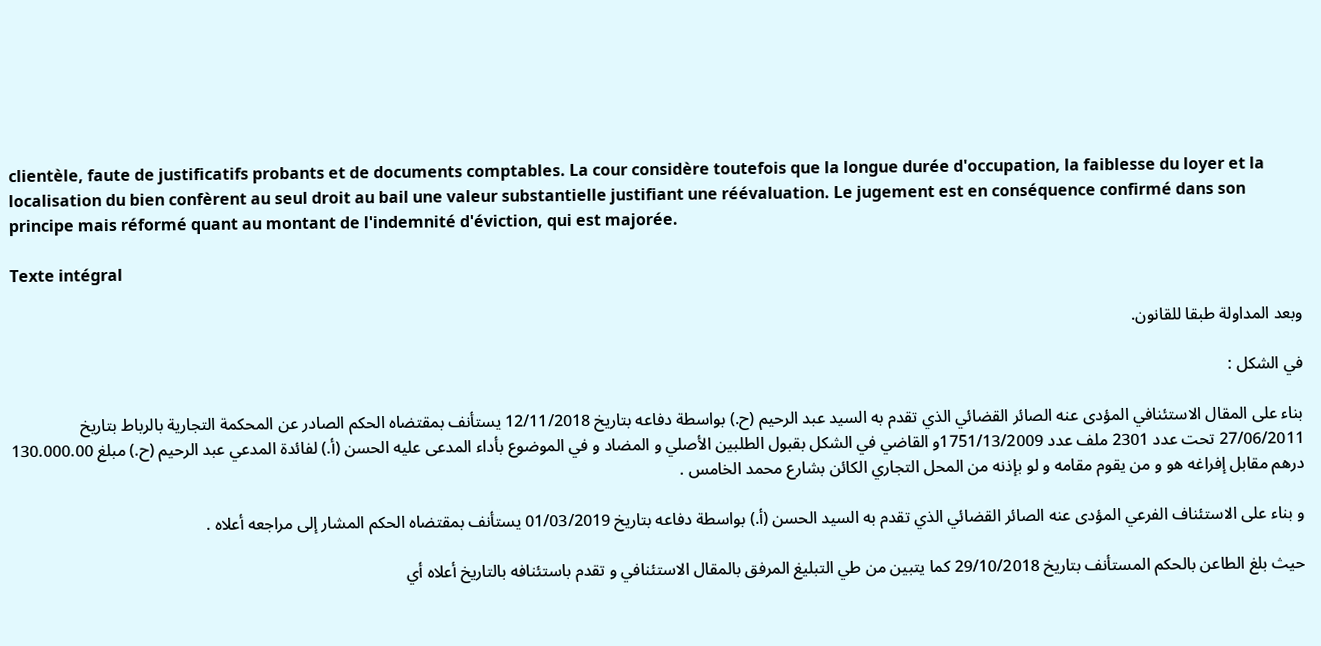clientèle, faute de justificatifs probants et de documents comptables. La cour considère toutefois que la longue durée d'occupation, la faiblesse du loyer et la localisation du bien confèrent au seul droit au bail une valeur substantielle justifiant une réévaluation. Le jugement est en conséquence confirmé dans son principe mais réformé quant au montant de l'indemnité d'éviction, qui est majorée.

Texte intégral

وبعد المداولة طبقا للقانون.

في الشكل :

بناء على المقال الاستئنافي المؤدى عنه الصائر القضائي الذي تقدم به السيد عبد الرحيم (ح.) بواسطة دفاعه بتاريخ 12/11/2018 يستأنف بمقتضاه الحكم الصادر عن المحكمة التجارية بالرباط بتاريخ 27/06/2011 تحت عدد 2301 ملف عدد 1751/13/2009و القاضي في الشكل بقبول الطلبين الأصلي و المضاد و في الموضوع بأداء المدعى عليه الحسن (أ.) لفائدة المدعي عبد الرحيم (ح.) مبلغ 130.000.00 درهم مقابل إفراغه هو و من يقوم مقامه و لو بإذنه من المحل التجاري الكائن بشارع محمد الخامس .

و بناء على الاستئناف الفرعي المؤدى عنه الصائر القضائي الذي تقدم به السيد الحسن (أ.) بواسطة دفاعه بتاريخ 01/03/2019 يستأنف بمقتضاه الحكم المشار إلى مراجعه أعلاه .

حيث بلغ الطاعن بالحكم المستأنف بتاريخ 29/10/2018 كما يتبين من طي التبليغ المرفق بالمقال الاستئنافي و تقدم باستئنافه بالتاريخ أعلاه أي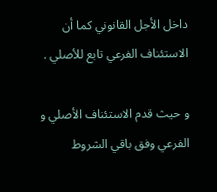داخل الأجل القانوني كما أن الاستئناف الفرعي تابع للأصلي .

و حيث قدم الاستئناف الأصلي و الفرعي وفق باقي الشروط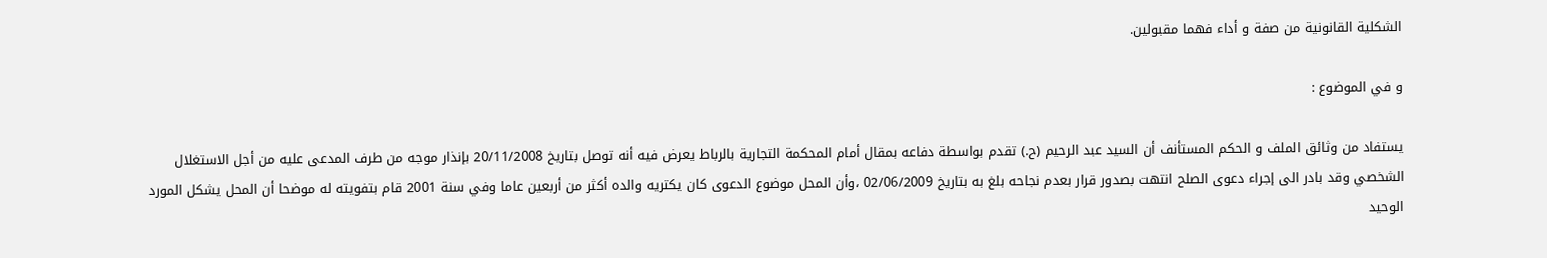الشكلية القانونية من صفة و أداء فهما مقبولين.

و في الموضوع :

يستفاد من وثائق الملف و الحكم المستأنف أن السيد عبد الرحيم (ح.) تقدم بواسطة دفاعه بمقال أمام المحكمة التجارية بالرباط يعرض فيه أنه توصل بتاريخ 20/11/2008 بإنذار موجه من طرف المدعى عليه من أجل الاستغلال الشخصي وقد بادر الى إجراء دعوى الصلح انتهت بصدور قرار بعدم نجاحه بلغ به بتاريخ 02/06/2009 ،وأن المحل موضوع الدعوى كان يكتريه والده أكثر من أربعين عاما وفي سنة 2001 قام بتفويته له موضحا أن المحل يشكل المورد الوحيد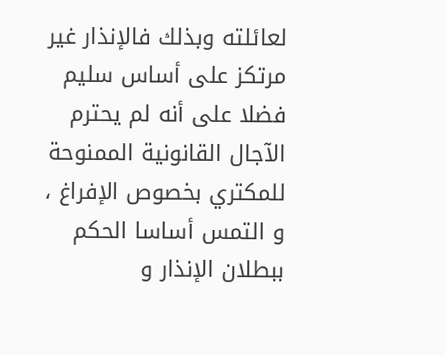لعائلته وبذلك فالإنذار غير مرتكز على أساس سليم فضلا على أنه لم يحترم الآجال القانونية الممنوحة للمكتري بخصوص الإفراغ ، و التمس أساسا الحكم ببطلان الإنذار و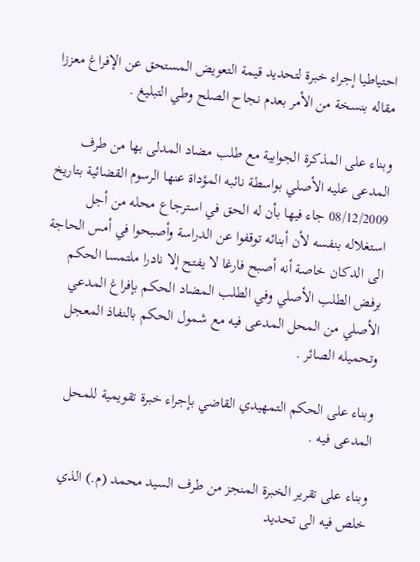احتياطيا إجراء خبرة لتحديد قيمة التعويض المستحق عن الإفراغ معززا مقاله بنسخة من الأمر بعدم نجاح الصلح وطي التبليغ .

وبناء على المذكرة الجوابية مع طلب مضاد المدلى بها من طرف المدعى عليه الأصلي بواسطة نائبه المؤداة عنها الرسوم القضائية بتاريخ 08/12/2009 جاء فيها بأن له الحق في استرجاع محله من أجل استغلاله بنفسه لأن أبنائه توقفوا عن الدراسة وأصبحوا في أمس الحاجة الى الدكان خاصة أنه أصبح فارغا لا يفتح إلا نادرا ملتمسا الحكم برفض الطلب الأصلي وفي الطلب المضاد الحكم بإفراغ المدعي الأصلي من المحل المدعى فيه مع شمول الحكم بالنفاذ المعجل وتحميله الصائر .

وبناء على الحكم التمهيدي القاضي بإجراء خبرة تقويمية للمحل المدعى فيه .

وبناء على تقرير الخبرة المنجز من طرف السيد محمد (م.) الذي خلص فيه الى تحديد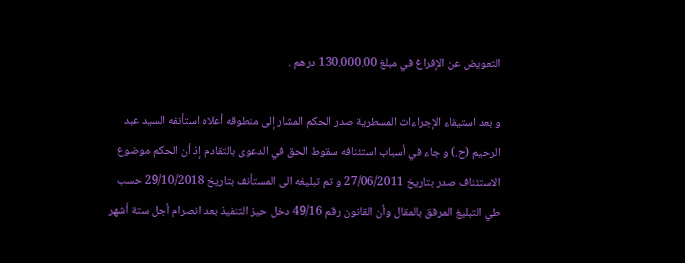التعويض عن الإفراغ في مبلغ 130.000.00 درهم .

و بعد استيفاء الإجراءات المسطرية صدر الحكم المشار إلى منطوقه أعلاه استأنفه السيد عبد الرحيم (ح.) و جاء في أسباب استئنافه سقوط الحق في الدعوى بالتقادم إذ أن الحكم موضوع الاستئناف صدر بتاريخ 27/06/2011 و تم تبليغه الى المستأنف بتاريخ 29/10/2018 حسب طي التبليغ المرفق بالمقال وأن القانون رقم 49/16 دخل حيز التنفيذ بعد انصرام أجل ستة أشهر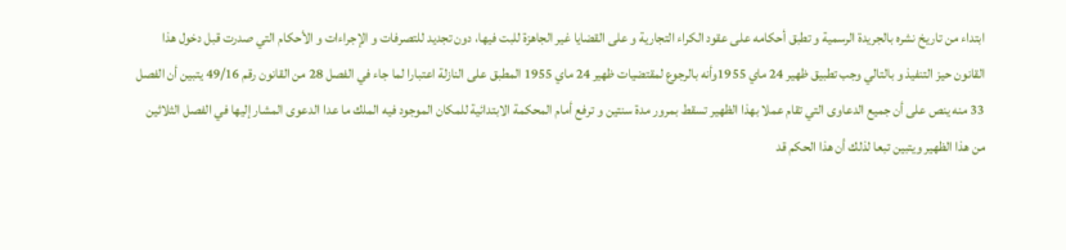ابتداء من تاريخ نشره بالجريدة الرسمية و تطبق أحكامه على عقود الكراء التجارية و على القضايا غير الجاهزة للبت فيها، دون تجديد للتصرفات و الإجراءات و الأحكام التي صدرت قبل دخول هذا القانون حيز التنفيذ و بالتالي وجب تطبيق ظهير 24 ماي 1955وأنه بالرجوع لمقتضيات ظهير 24 ماي 1955 المطبق على النازلة اعتبارا لما جاء في الفصل 28 من القانون رقم 49/16 يتبين أن الفصل 33 منه ينص على أن جميع الدعاوى التي تقام عملا بهذا الظهير تسقط بمرور مدة سنتين و ترفع أمام المحكمة الابتدائية للمكان الموجود فيه الملك ما عدا الدعوى المشار إليها في الفصل الثلاثين من هذا الظهیر ويتبين تبعا لذلك أن هذا الحكم قد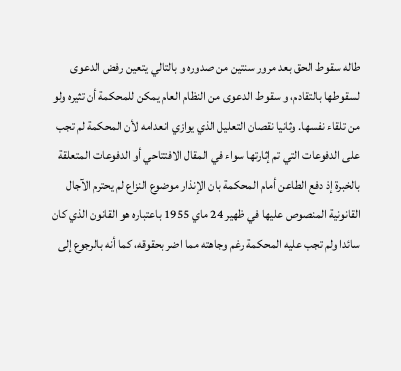طاله سقوط الحق بعد مرور سنتين من صدوره و بالتالي يتعين رفض الدعوى لسقوطها بالتقادم، و سقوط الدعوى من النظام العام يمكن للمحكمة أن تثيره ولو من تلقاء نفسها. وثانیا نقصان التعليل الذي يوازي انعدامه لأن المحكمة لم تجب على الدفوعات التي تم إثارتها سواء في المقال الافتتاحي أو الدفوعات المتعلقة بالخبرة إذ دفع الطاعن أمام المحكمة بان الإنذار موضوع النزاع لم يحترم الآجال القانونية المنصوص عليها في ظهير 24 ماي 1955 باعتباره هو القانون الذي كان سائدا ولم تجب عليه المحكمة رغم وجاهته مما اضر بحقوقه، كما أنه بالرجوع إلى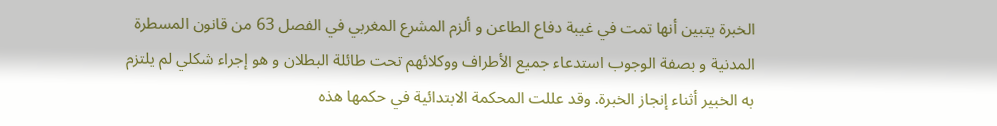الخبرة يتبين أنها تمت في غيبة دفاع الطاعن و ألزم المشرع المغربي في الفصل 63 من قانون المسطرة المدنية و بصفة الوجوب استدعاء جميع الأطراف ووكلائهم تحت طائلة البطلان و هو إجراء شكلي لم يلتزم به الخبير أثناء إنجاز الخبرة. وقد عللت المحكمة الابتدائية في حكمها هذه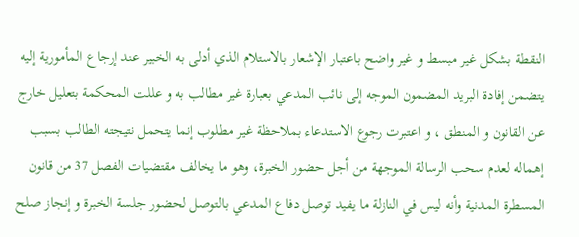النقطة بشكل غير مبسط و غير واضح باعتبار الإشعار بالاستلام الذي أدلى به الخبير عند إرجاع المأمورية إليه يتضمن إفادة البريد المضمون الموجه إلى نائب المدعي بعبارة غير مطالب به و عللت المحكمة بتعليل خارج عن القانون و المنطق ، و اعتبرت رجوع الاستدعاء بملاحظة غير مطلوب إنما يتحمل نتيجته الطالب بسبب إهماله لعدم سحب الرسالة الموجهة من أجل حضور الخبرة، وهو ما يخالف مقتضيات الفصل 37 من قانون المسطرة المدنية وأنه ليس في النازلة ما يفيد توصل دفاع المدعي بالتوصل لحضور جلسة الخبرة و إنجاز صلح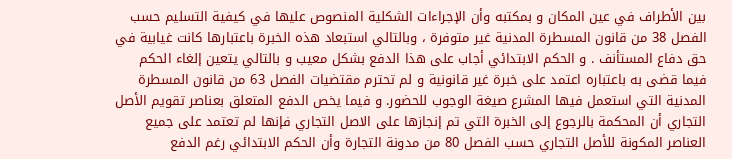بين الأطراف في عين المكان و بمكتبه وأن الإجراءات الشكلية المنصوص عليها في كيفية التسليم حسب الفصل 38 من قانون المسطرة المدنية غير متوفرة ، وبالتالي استبعاد هذه الخبرة باعتبارها كانت غيابية في حق دفاع المستأنف . و الحكم الابتدائي أجاب على هذا الدفع بشكل معيب و بالتالي يتعين إلغاء الحكم فيما قضى به باعتباره اعتمد على خبرة غير قانونية و لم تحترم مقتضيات الفصل 63 من قانون المسطرة المدنية التي استعمل فيها المشرع صيغة الوجوب للحضور. و فيما يخص الدفع المتعلق بعناصر تقويم الأصل التجاري أن المحكمة بالرجوع إلى الخبرة التي تم إنجازها علی الاصل التجاري فإنها لم تعتمد على جميع العناصر المكونة للأصل التجاري حسب الفصل 80 من مدونة التجارة وأن الحكم الابتدائي رغم الدفع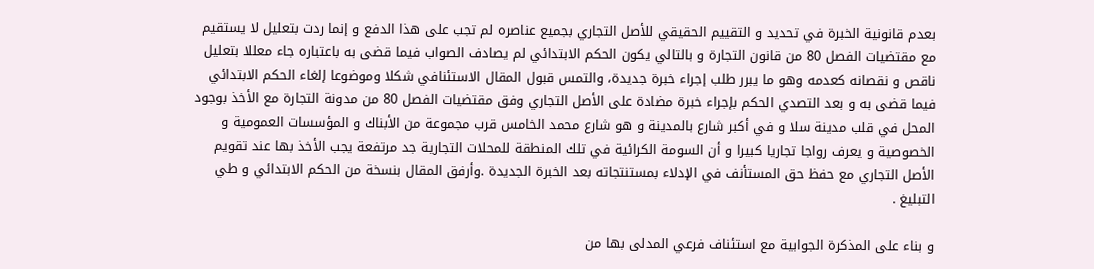بعدم قانونية الخبرة في تحديد و التقييم الحقيقي للأصل التجاري بجميع عناصره لم تجب على هذا الدفع و إنما ردت بتعليل لا يستقيم مع مقتضیات الفصل 80 من قانون التجارة و بالتالي يكون الحكم الابتدائي لم يصادف الصواب فيما قضی به باعتباره جاء معللا بتعليل ناقص و نقصانه كعدمه وهو ما يبرر طلب إجراء خبرة جديدة، والتمس قبول المقال الاستئنافي شكلا وموضوعا إلغاء الحكم الابتدائي فيما قضی به و بعد التصدي الحكم بإجراء خبرة مضادة على الأصل التجاري وفق مقتضيات الفصل 80 من مدونة التجارة مع الأخذ بوجود المحل في قلب مدينة سلا و في أكبر شارع بالمدينة و هو شارع محمد الخامس قرب مجموعة من الأبناك و المؤسسات العمومية و الخصوصية و يعرف رواجا تجاريا كبيرا و أن السومة الكرائية في تلك المنطقة للمحلات التجارية جد مرتفعة يجب الأخذ بها عند تقويم الأصل التجاري مع حفظ حق المستأنف في الإدلاء بمستنتجاته بعد الخبرة الجديدة .وأرفق المقال بنسخة من الحكم الابتدائي و طي التبليغ .

و بناء على المذكرة الجوابية مع استئناف فرعي المدلى بها من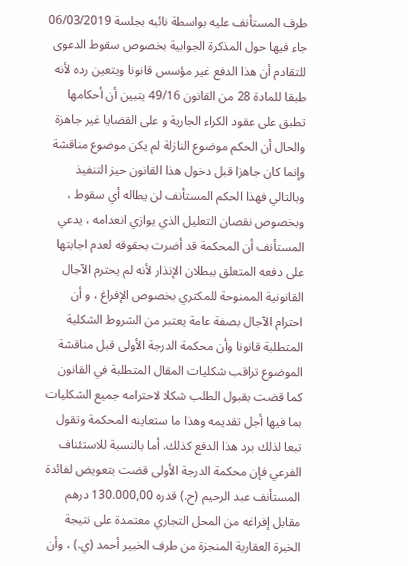طرف المستأنف عليه بواسطة نائبه بجلسة 06/03/2019 جاء فيها حول المذكرة الجوابية بخصوص سقوط الدعوى للتقادم أن هذا الدفع غير مؤسس قانونا ويتعين رده لأنه طبقا للمادة 28 من القانون 49/16 يتبين أن أحكامها تطبق على عقود الكراء الجارية و على القضايا غير جاهزة والحال أن الحكم موضوع النازلة لم يكن موضوع مناقشة وإنما كان جاهزا قبل دخول هذا القانون حيز التنفيذ وبالتالي فهذا الحكم المستأنف لن يطاله أي سقوط ، وبخصوص نقصان التعليل الذي يوازي انعدامه ، يدعي المستأنف أن المحكمة قد أضرت بحقوقه لعدم اجابتها على دفعه المتعلق ببطلان الإنذار لأنه لم يحترم الآجال القانونية الممنوحة للمكتري بخصوص الإفراغ ، و أن احترام الآجال بصفة عامة يعتبر من الشروط الشكلية المتطلبة قانونا وأن محكمة الدرجة الأولى قبل مناقشة الموضوع تراقب شكليات المقال المتطلبة في القانون كما قضت بقبول الطلب شكلا لاحترامه جميع الشكليات بما فيها أجل تقديمه وهذا ما ستعاينه المحكمة وتقول تبعا لذلك برد هذا الدفع كذلك. أما بالنسبة للاستئناف الفرعي فإن محكمة الدرجة الأولى قضت بتعويض لفائدة المستأنف عبد الرحيم (ح.) قدره 130.000,00 درهم مقابل إفراغه من المحل التجاري معتمدة على نتيجة الخبرة العقارية المنجزة من طرف الخبير أحمد (ي.) ، وأن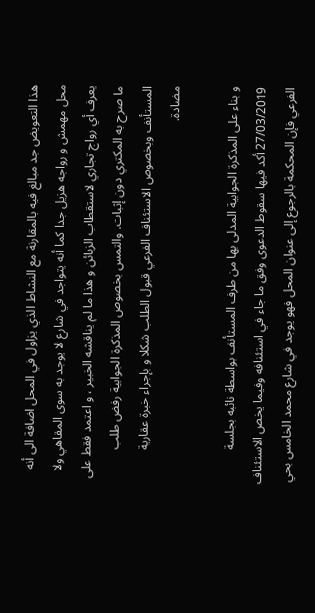هذا التعويض جد مبالغ فيه بالمقارنة مع النشاط الذي يزاول في المحل اضافة الى أنه محل مهمش و رواجه هزيل جدا كما أنه يتواجد في شارع لا يوجد به سوى المقاهي ولا يعرف أي رواج تجاري لاستقطاب الزبائن و هذا ما لم يناقشه الخبير ، و اعتمد فقط على ما صرح به المكتري دون إثبات. والتمس بخصوص المذكرة الجوابية رفض طلب المستأنف وبخصوص الاستئناف الفرعي قبول الطلب شكلا و بإجراء خبرة عقارية مضادة.

و بناء على المذكرة الجوابية المدلى بها من طرف المستأنف بواسطة نائبه بجلسة 27/03/2019 أكد فيها سقوط الدعوى وفق ما جاء في استئنافه وفيما يخص الاستئناف الفرعي فإن المحكمة بالرجوع إلى عنوان المحل فهو يوجد في شارع محمد الخامس بحي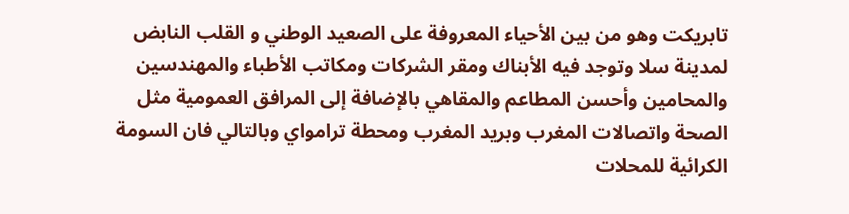تابريكت وهو من بين الأحياء المعروفة على الصعيد الوطني و القلب النابض لمدينة سلا وتوجد فيه الأبناك ومقر الشركات ومكاتب الأطباء والمهندسين والمحامين وأحسن المطاعم والمقاهي بالإضافة إلى المرافق العمومية مثل الصحة واتصالات المغرب وبريد المغرب ومحطة ترامواي وبالتالي فان السومة الكرائية للمحلات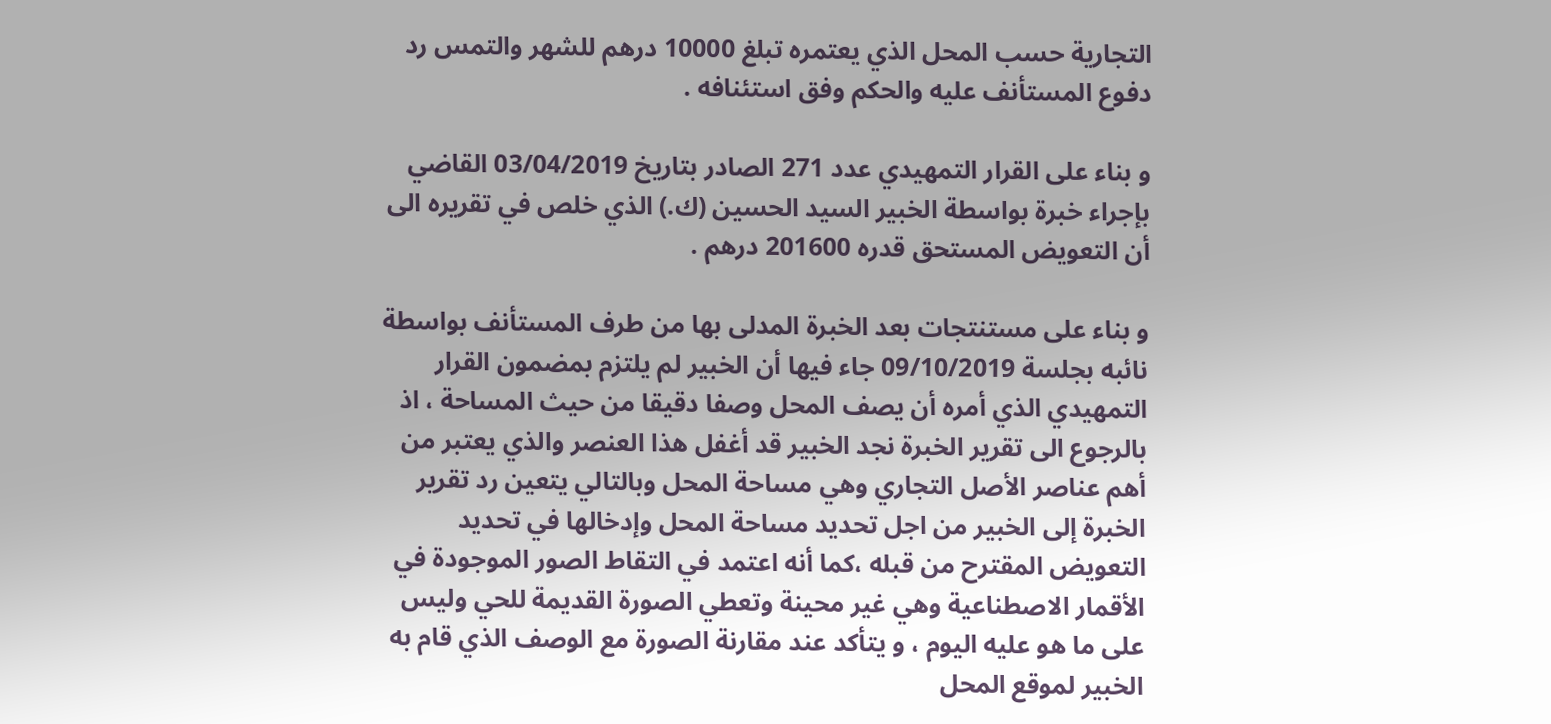التجارية حسب المحل الذي يعتمره تبلغ 10000 درهم للشهر والتمس رد دفوع المستأنف عليه والحكم وفق استئنافه .

و بناء على القرار التمهيدي عدد 271 الصادر بتاريخ 03/04/2019 القاضي بإجراء خبرة بواسطة الخبير السيد الحسين (ك.) الذي خلص في تقريره الى أن التعويض المستحق قدره 201600 درهم .

و بناء على مستنتجات بعد الخبرة المدلى بها من طرف المستأنف بواسطة نائبه بجلسة 09/10/2019 جاء فيها أن الخبير لم يلتزم بمضمون القرار التمهيدي الذي أمره أن يصف المحل وصفا دقيقا من حيث المساحة ، اذ بالرجوع الى تقرير الخبرة نجد الخبير قد أغفل هذا العنصر والذي يعتبر من أهم عناصر الأصل التجاري وهي مساحة المحل وبالتالي يتعين رد تقرير الخبرة إلى الخبير من اجل تحديد مساحة المحل وإدخالها في تحديد التعويض المقترح من قبله ،كما أنه اعتمد في التقاط الصور الموجودة في الأقمار الاصطناعية وهي غير محينة وتعطي الصورة القديمة للحي وليس على ما هو عليه اليوم ، و يتأكد عند مقارنة الصورة مع الوصف الذي قام به الخبير لموقع المحل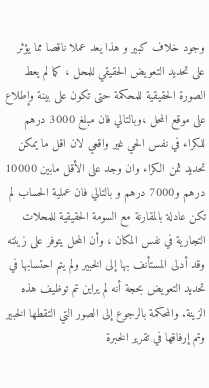وجود خلاف كبير و هذا يعد عملا ناقصا مما يؤثر على تحديد التعويض الحقيقي للمحل ، كما لم يعط الصورة الحقيقية للمحكمة حتى تكون على بينة وإطلاع على موقع المحل ،وبالتالي فان مبلغ 3000 درهم للكراء في نفس الحي غير واقعي لان اقل ما يمكن تحديد ثمن الكراء وان وجد على الأقل مابين 10000 درهم و7000 درهم و بالتالي فان عملية الحساب لم تكن عادلة بالمقارنة مع السومة الحقيقية للمحلات التجارية في نفس المكان ، وأن المحل يتوفر على زينته وقد أدلى المستأنف بها إلى الخبير ولم يتم احتسابها في تحديد التعويض بحجة أنه لم يراین تم توظيف هذه الزينة. والمحكمة بالرجوع إلى الصور التي التقطها الخبير وتم إرفاقها في تقرير الخبرة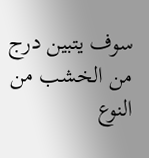سوف يتبين درج من الخشب من النوع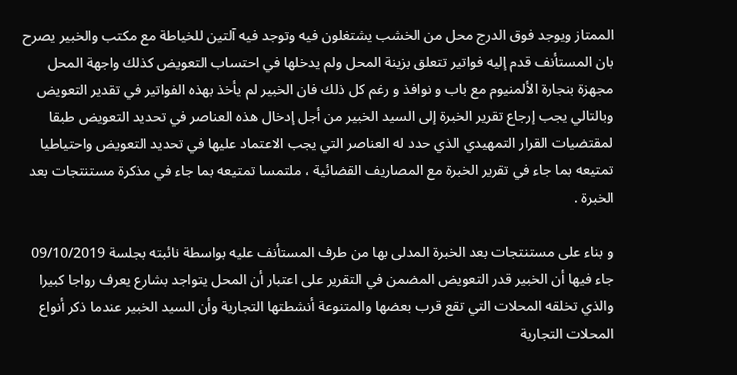الممتاز ويوجد فوق الدرج محل من الخشب يشتغلون فيه وتوجد فيه آلتين للخياطة مع مكتب والخبير يصرح بان المستأنف قدم إليه فواتير تتعلق بزينة المحل ولم يدخلها في احتساب التعويض كذلك واجهة المحل مجهزة بنجارة الألمنيوم مع باب و نوافذ و رغم كل ذلك فان الخبير لم يأخذ بهذه الفواتير في تقدير التعويض وبالتالي يجب إرجاع تقرير الخبرة إلى السيد الخبير من أجل إدخال هذه العناصر في تحديد التعويض طبقا لمقتضيات القرار التمهيدي الذي حدد له العناصر التي يجب الاعتماد عليها في تحديد التعويض واحتياطيا تمتيعه بما جاء في تقرير الخبرة مع المصاريف القضائية ، ملتمسا تمتيعه بما جاء في مذكرة مستنتجات بعد الخبرة .

و بناء على مستنتجات بعد الخبرة المدلى بها من طرف المستأنف عليه بواسطة نائبته بجلسة 09/10/2019 جاء فيها أن الخبير قدر التعويض المضمن في التقرير على اعتبار أن المحل يتواجد بشارع يعرف رواجا كبيرا والذي تخلقه المحلات التي تقع قرب بعضها والمتنوعة أنشطتها التجارية وأن السيد الخبير عندما ذكر أنواع المحلات التجارية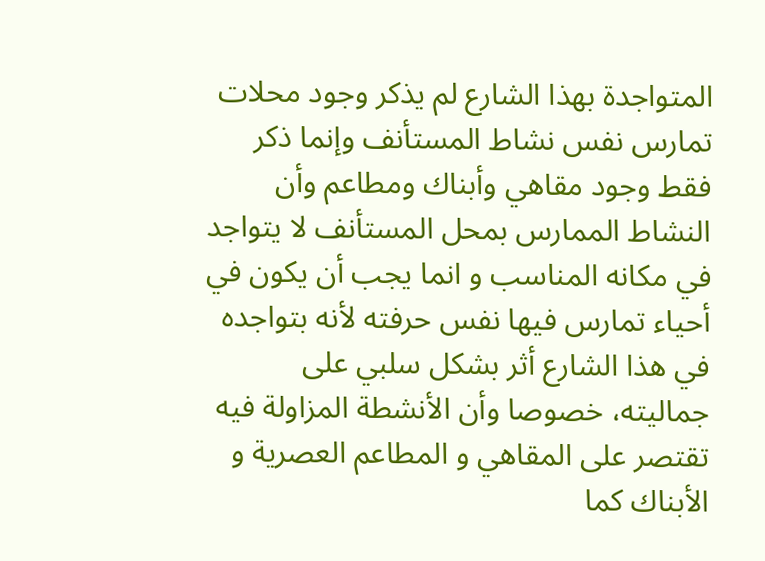المتواجدة بهذا الشارع لم يذكر وجود محلات تمارس نفس نشاط المستأنف وإنما ذكر فقط وجود مقاهي وأبناك ومطاعم وأن النشاط الممارس بمحل المستأنف لا يتواجد في مكانه المناسب و انما يجب أن يكون في أحياء تمارس فيها نفس حرفته لأنه بتواجده في هذا الشارع أثر بشكل سلبي على جماليته، خصوصا وأن الأنشطة المزاولة فيه تقتصر على المقاهي و المطاعم العصرية و الأبناك كما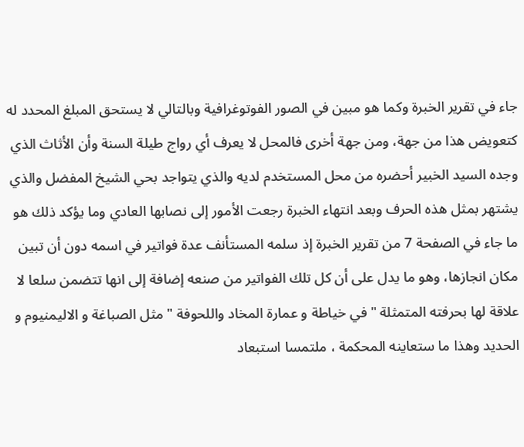جاء في تقرير الخبرة وكما هو مبين في الصور الفوتوغرافية وبالتالي لا يستحق المبلغ المحدد له كتعويض هذا من جهة، ومن جهة أخرى فالمحل لا يعرف أي رواج طيلة السنة وأن الأثاث الذي وجده السيد الخبير أحضره من محل المستخدم لديه والذي يتواجد بحي الشيخ المفضل والذي يشتهر بمثل هذه الحرف وبعد انتهاء الخبرة رجعت الأمور إلى نصابها العادي وما يؤكد ذلك هو ما جاء في الصفحة 7 من تقرير الخبرة إذ سلمه المستأنف عدة فواتير في اسمه دون أن تبين مكان انجازها، وهو ما يدل على أن كل تلك الفواتير من صنعه إضافة إلى انها تتضمن سلعا لا علاقة لها بحرفته المتمثلة " في خياطة و عمارة المخاد واللحوفة " مثل الصباغة و الاليمنيوم و الحديد وهذا ما ستعاينه المحكمة ، ملتمسا استبعاد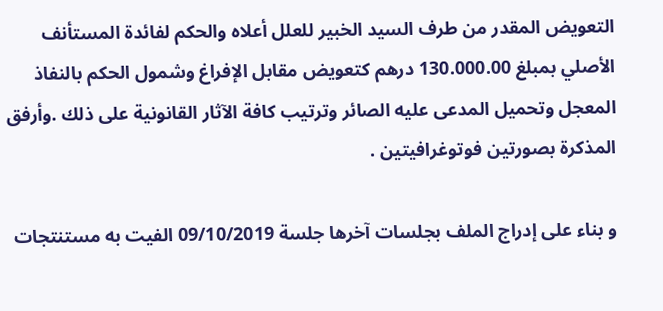التعويض المقدر من طرف السيد الخبير للعلل أعلاه والحكم لفائدة المستأنف الأصلي بمبلغ 130.000.00 درهم كتعويض مقابل الإفراغ وشمول الحكم بالنفاذ المعجل وتحميل المدعى عليه الصائر وترتيب كافة الآثار القانونية على ذلك .وأرفق المذكرة بصورتين فوتوغرافيتين .

و بناء على إدراج الملف بجلسات آخرها جلسة 09/10/2019 الفيت به مستنتجات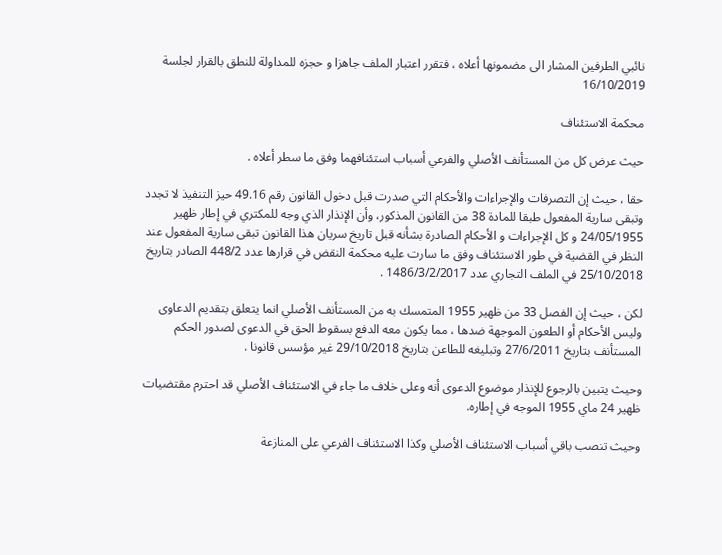نائبي الطرفين المشار الى مضمونها أعلاه ، فتقرر اعتبار الملف جاهزا و حجزه للمداولة للنطق بالقرار لجلسة 16/10/2019

محكمة الاستئناف

حيث عرض كل من المستأنف الأصلي والفرعي أسباب استئنافهما وفق ما سطر أعلاه .

حقا ، حيث إن التصرفات والإجراءات والأحكام التي صدرت قبل دخول القانون رقم 49.16 حيز التنفيذ لا تجدد وتبقى سارية المفعول طبقا للمادة 38 من القانون المذكور، وأن الإنذار الذي وجه للمكتري في إطار ظهير 24/05/1955 و كل الإجراءات و الأحكام الصادرة بشأنه قبل تاريخ سريان هذا القانون تبقى سارية المفعول عند النظر في القضية في طور الاستئناف وفق ما سارت عليه محكمة النقض في قرارها عدد 448/2 الصادر بتاريخ 25/10/2018 في الملف التجاري عدد 1486/3/2/2017 .

لكن ، حيث إن الفصل 33 من ظهير 1955 المتمسك به من المستأنف الأصلي انما يتعلق بتقديم الدعاوى وليس الأحكام أو الطعون الموجهة ضدها ، مما يكون معه الدفع بسقوط الحق في الدعوى لصدور الحكم المستأنف بتاريخ 27/6/2011 وتبليغه للطاعن بتاريخ 29/10/2018 غير مؤسس قانونا .

وحيث يتبين بالرجوع للإنذار موضوع الدعوى أنه وعلى خلاف ما جاء في الاستئناف الأصلي قد احترم مقتضيات ظهير 24 ماي 1955 الموجه في إطاره.

وحيث تنصب باقي أسباب الاستئناف الأصلي وكذا الاستئناف الفرعي على المنازعة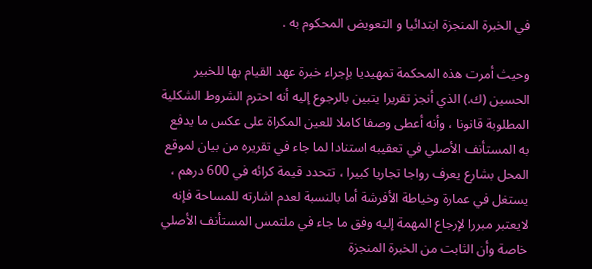في الخبرة المنجزة ابتدائيا و التعويض المحكوم به .

وحيث أمرت هذه المحكمة تمهيديا بإجراء خبرة عهد القيام بها للخبير الحسين (ك.) الذي أنجز تقريرا يتبين بالرجوع إليه أنه احترم الشروط الشكلية المطلوبة قانونا ، وأنه أعطى وصفا كاملا للعين المكراة على عكس ما يدفع به المستأنف الأصلي في تعقيبه استنادا لما جاء في تقريره من بيان لموقع المحل بشارع يعرف رواجا تجاريا كبيرا ، تتحدد قيمة كرائه في 600 درهم ، يستغل في عمارة وخياطة الأفرشة أما بالنسبة لعدم اشارته للمساحة فإنه لايعتبر مبررا لإرجاع المهمة إليه وفق ما جاء في ملتمس المستأنف الأصلي خاصة وأن الثابت من الخبرة المنجزة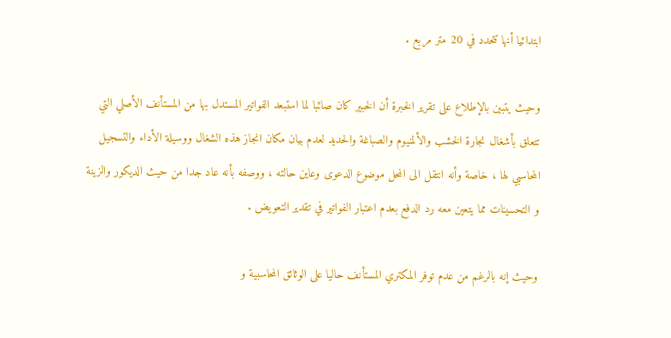ابتدائيا أنها تتحدد في 20 متر مربع .

وحيث يتبين بالإطلاع على تقرير الخبرة أن الخبير كان صائبا لما استبعد الفواتير المستدل بها من المستأنف الأصلي التي تتعلق بأشغال نجارة الخشب والألمنيوم والصباغة والحديد لعدم بيان مكان انجاز هذه الشغال ووسيلة الأداء والتسجيل المحاسبي لها ، خاصة وأنه انتقل الى المحل موضوع الدعوى وعاين حالته ، ووصفه بأنه عاد جدا من حيث الديكور والزينة و التحسينات مما يتعين معه رد الدفع بعدم اعتبار الفواتير في تقدير التعويض .

وحيث إنه بالرغم من عدم توفر المكتري المستأنف حاليا على الوثائق المحاسبية و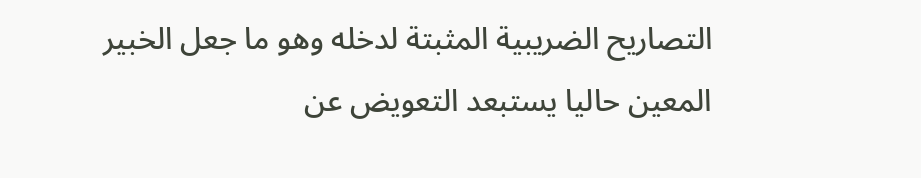التصاريح الضريبية المثبتة لدخله وهو ما جعل الخبير المعين حاليا يستبعد التعويض عن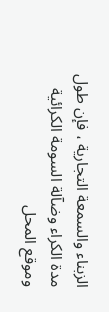الزبناء والسمعة التجارية ، فإن طول مدة الكراء وضآلة السومة الكرائية وموقع المحل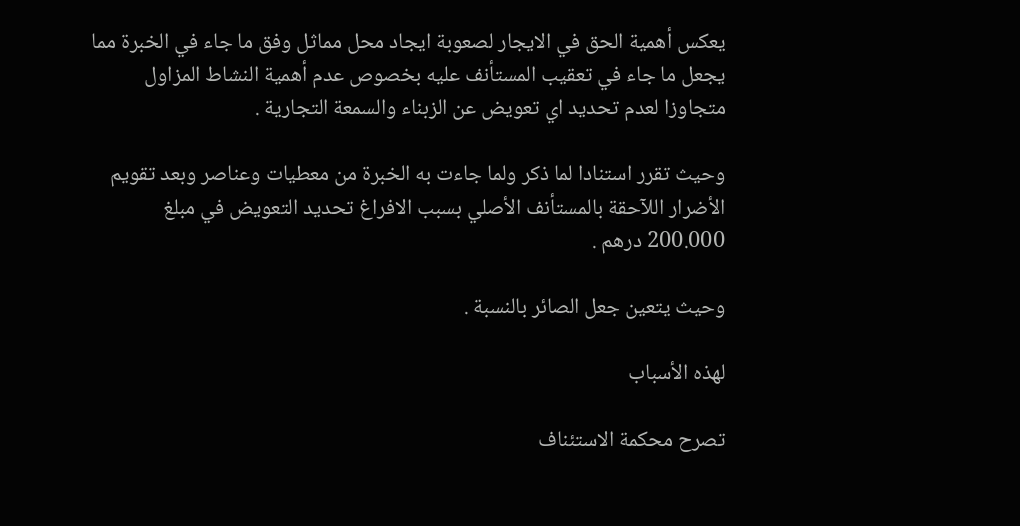يعكس أهمية الحق في الايجار لصعوبة ايجاد محل مماثل وفق ما جاء في الخبرة مما يجعل ما جاء في تعقيب المستأنف عليه بخصوص عدم أهمية النشاط المزاول متجاوزا لعدم تحديد اي تعويض عن الزبناء والسمعة التجارية .

وحيث تقرر استنادا لما ذكر ولما جاءت به الخبرة من معطيات وعناصر وبعد تقويم الأضرار اللآحقة بالمستأنف الأصلي بسبب الافراغ تحديد التعويض في مبلغ 200.000 درهم .

وحيث يتعين جعل الصائر بالنسبة .

لهذه الأسباب

تصرح محكمة الاستئناف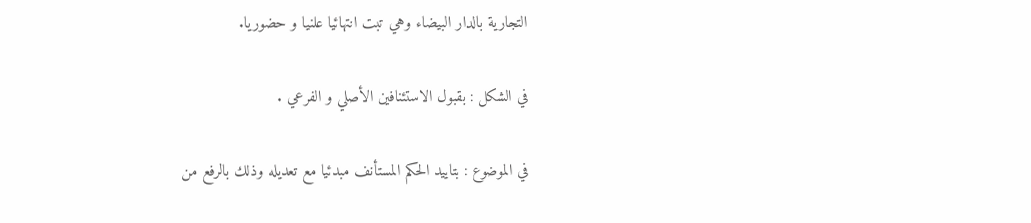التجارية بالدار البيضاء وهي تبت انتهائيا علنيا و حضوريا.

في الشكل : بقبول الاستئنافين الأصلي و الفرعي .

في الموضوع : بتاييد الحكم المستأنف مبدئيا مع تعديله وذلك بالرفع من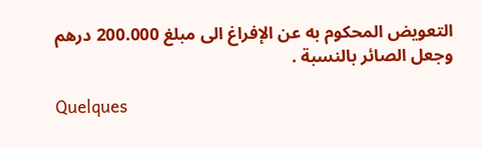التعويض المحكوم به عن الإفراغ الى مبلغ 200.000 درهم وجعل الصائر بالنسبة .

Quelques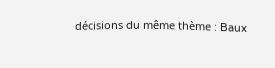décisions du même thème : Baux